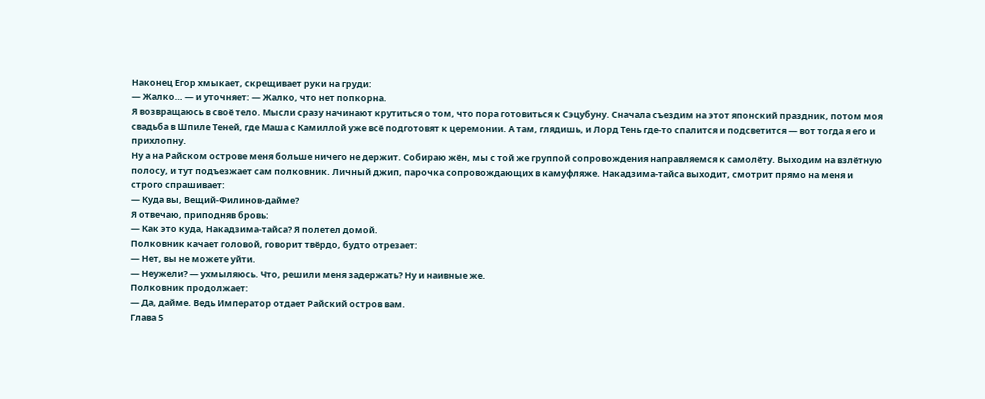Наконец Егор хмыкает, скрещивает руки на груди:
— Жалко… — и уточняет: — Жалко, что нет попкорна.
Я возвращаюсь в своё тело. Мысли сразу начинают крутиться о том, что пора готовиться к Сэцубуну. Сначала съездим на этот японский праздник, потом моя свадьба в Шпиле Теней, где Маша с Камиллой уже всё подготовят к церемонии. А там, глядишь, и Лорд Тень где-то спалится и подсветится — вот тогда я его и прихлопну.
Ну а на Райском острове меня больше ничего не держит. Собираю жён, мы с той же группой сопровождения направляемся к самолёту. Выходим на взлётную полосу, и тут подъезжает сам полковник. Личный джип, парочка сопровождающих в камуфляже. Накадзима-тайса выходит, смотрит прямо на меня и строго спрашивает:
— Куда вы, Вещий-Филинов-дайме?
Я отвечаю, приподняв бровь:
— Как это куда, Накадзима-тайса? Я полетел домой.
Полковник качает головой, говорит твёрдо, будто отрезает:
— Нет, вы не можете уйти.
— Неужели? — ухмыляюсь. Что, решили меня задержать? Ну и наивные же.
Полковник продолжает:
— Да, дайме. Ведь Император отдает Райский остров вам.
Глава 5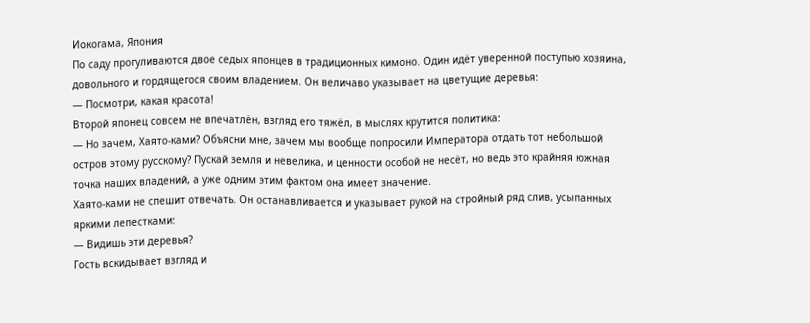Иокогама, Япония
По саду прогуливаются двое седых японцев в традиционных кимоно. Один идёт уверенной поступью хозяина, довольного и гордящегося своим владением. Он величаво указывает на цветущие деревья:
— Посмотри, какая красота!
Второй японец совсем не впечатлён, взгляд его тяжёл, в мыслях крутится политика:
— Но зачем, Хаято-ками? Объясни мне, зачем мы вообще попросили Императора отдать тот небольшой остров этому русскому? Пускай земля и невелика, и ценности особой не несёт, но ведь это крайняя южная точка наших владений, а уже одним этим фактом она имеет значение.
Хаято-ками не спешит отвечать. Он останавливается и указывает рукой на стройный ряд слив, усыпанных яркими лепестками:
— Видишь эти деревья?
Гость вскидывает взгляд и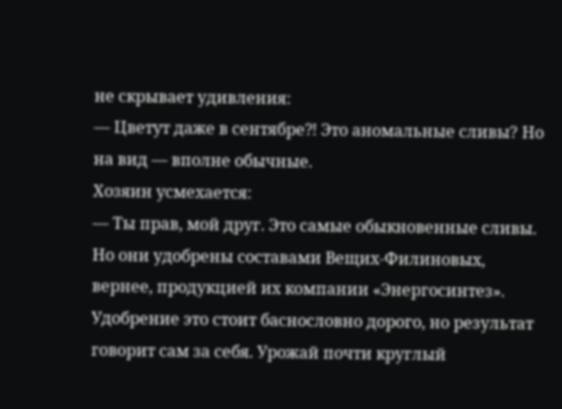не скрывает удивления:
— Цветут даже в сентябре⁈ Это аномальные сливы? Но на вид — вполне обычные.
Хозяин усмехается:
— Ты прав, мой друг. Это самые обыкновенные сливы. Но они удобрены составами Вещих-Филиновых, вернее, продукцией их компании «Энергосинтез». Удобрение это стоит баснословно дорого, но результат говорит сам за себя. Урожай почти круглый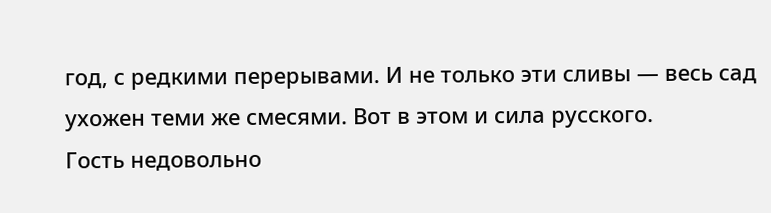год, с редкими перерывами. И не только эти сливы — весь сад ухожен теми же смесями. Вот в этом и сила русского.
Гость недовольно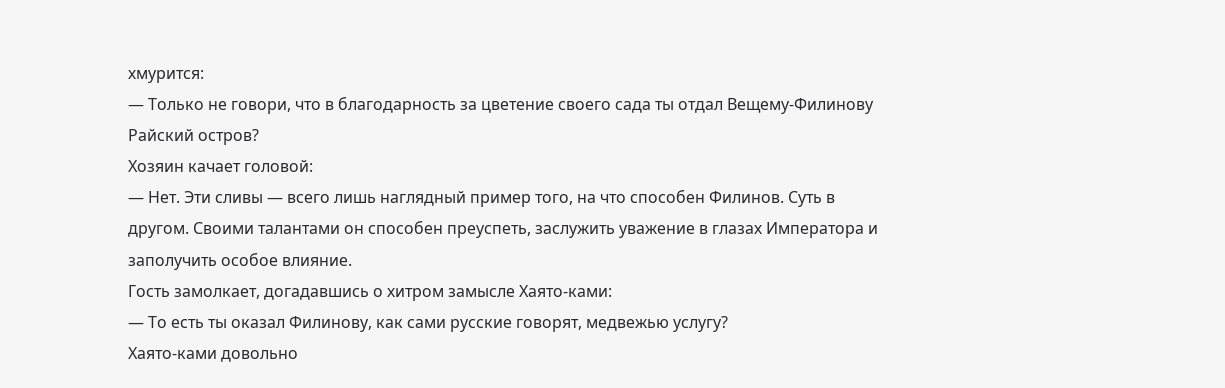хмурится:
— Только не говори, что в благодарность за цветение своего сада ты отдал Вещему-Филинову Райский остров?
Хозяин качает головой:
— Нет. Эти сливы — всего лишь наглядный пример того, на что способен Филинов. Суть в другом. Своими талантами он способен преуспеть, заслужить уважение в глазах Императора и заполучить особое влияние.
Гость замолкает, догадавшись о хитром замысле Хаято-ками:
— То есть ты оказал Филинову, как сами русские говорят, медвежью услугу?
Хаято-ками довольно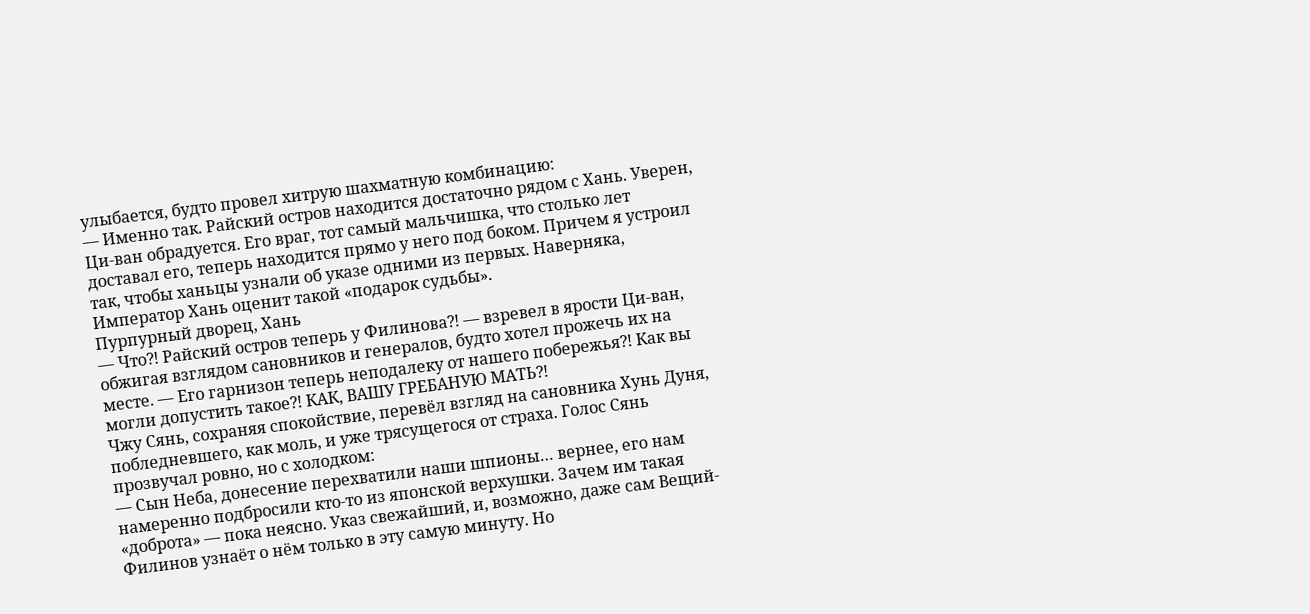улыбается, будто провел хитрую шахматную комбинацию:
— Именно так. Райский остров находится достаточно рядом с Хань. Уверен, Ци-ван обрадуется. Его враг, тот самый мальчишка, что столько лет доставал его, теперь находится прямо у него под боком. Причем я устроил так, чтобы ханьцы узнали об указе одними из первых. Наверняка, Император Хань оценит такой «подарок судьбы».
Пурпурный дворец, Хань
— Что⁈ Райский остров теперь у Филинова⁈ — взревел в ярости Ци-ван, обжигая взглядом сановников и генералов, будто хотел прожечь их на месте. — Его гарнизон теперь неподалеку от нашего побережья⁈ Как вы могли допустить такое⁈ КАК, ВАШУ ГРЕБАНУЮ МАТЬ⁈
Чжу Сянь, сохраняя спокойствие, перевёл взгляд на сановника Хунь Дуня, побледневшего, как моль, и уже трясущегося от страха. Голос Сянь прозвучал ровно, но с холодком:
— Сын Неба, донесение перехватили наши шпионы… вернее, его нам намеренно подбросили кто-то из японской верхушки. Зачем им такая «доброта» — пока неясно. Указ свежайший, и, возможно, даже сам Вещий-Филинов узнаёт о нём только в эту самую минуту. Но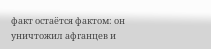факт остаётся фактом: он уничтожил афганцев и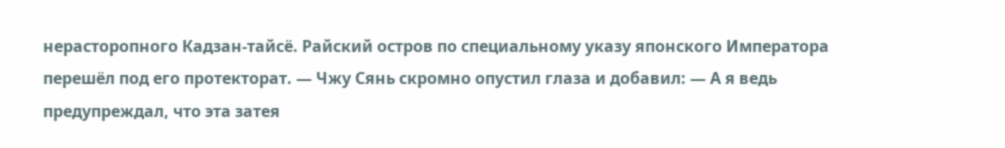нерасторопного Кадзан-тайсё. Райский остров по специальному указу японского Императора перешёл под его протекторат. — Чжу Сянь скромно опустил глаза и добавил: — А я ведь предупреждал, что эта затея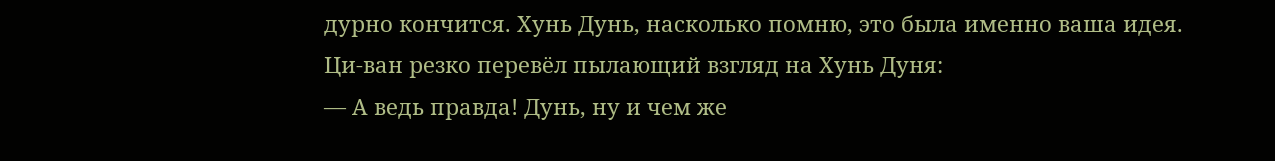дурно кончится. Хунь Дунь, насколько помню, это была именно ваша идея.
Ци-ван резко перевёл пылающий взгляд на Хунь Дуня:
— А ведь правда! Дунь, ну и чем же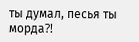ты думал, песья ты морда⁈